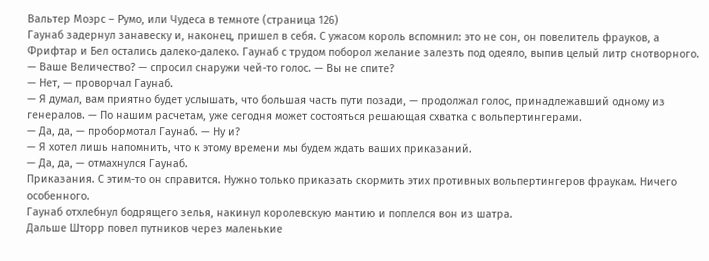Вальтер Моэрс – Румо, или Чудеса в темноте (страница 126)
Гаунаб задернул занавеску и, наконец, пришел в себя. С ужасом король вспомнил: это не сон, он повелитель фрауков, а Фрифтар и Бел остались далеко-далеко. Гаунаб с трудом поборол желание залезть под одеяло, выпив целый литр снотворного.
— Ваше Величество? — спросил снаружи чей-то голос. — Вы не спите?
— Нет, — проворчал Гаунаб.
— Я думал, вам приятно будет услышать, что большая часть пути позади, — продолжал голос, принадлежавший одному из генералов. — По нашим расчетам, уже сегодня может состояться решающая схватка с вольпертингерами.
— Да, да, — пробормотал Гаунаб. — Ну и?
— Я хотел лишь напомнить, что к этому времени мы будем ждать ваших приказаний.
— Да, да, — отмахнулся Гаунаб.
Приказания. С этим-то он справится. Нужно только приказать скормить этих противных вольпертингеров фраукам. Ничего особенного.
Гаунаб отхлебнул бодрящего зелья, накинул королевскую мантию и поплелся вон из шатра.
Дальше Шторр повел путников через маленькие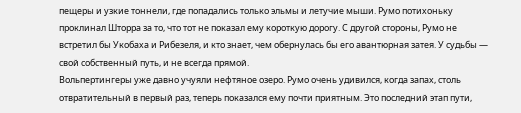пещеры и узкие тоннели, где попадались только эльмы и летучие мыши. Румо потихоньку проклинал Шторра за то, что тот не показал ему короткую дорогу. С другой стороны, Румо не встретил бы Укобаха и Рибезеля, и кто знает, чем обернулась бы его авантюрная затея. У судьбы — свой собственный путь, и не всегда прямой.
Вольпертингеры уже давно учуяли нефтяное озеро. Румо очень удивился, когда запах, столь отвратительный в первый раз, теперь показался ему почти приятным. Это последний этап пути,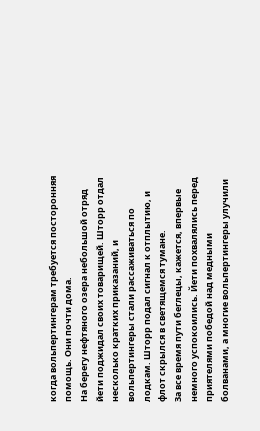когда вольпертингерам требуется посторонняя помощь. Они почти дома.
На берегу нефтяного озера небольшой отряд йети поджидал своих товарищей. Шторр отдал несколько кратких приказаний, и вольпертингеры стали рассаживаться по лодкам. Шторр подал сигнал к отплытию, и флот скрылся в светящемся тумане.
За все время пути беглецы, кажется, впервые немного успокоились. Йети похвалялись перед приятелями победой над медными болванами, а многие вольпертингеры улучили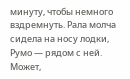минуту, чтобы немного вздремнуть. Рала молча сидела на носу лодки, Румо — рядом с ней. Может,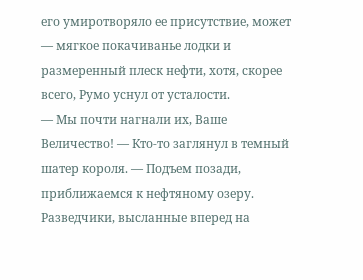его умиротворяло ее присутствие, может — мягкое покачиванье лодки и размеренный плеск нефти, хотя, скорее всего, Румо уснул от усталости.
— Мы почти нагнали их, Ваше Величество! — Кто-то заглянул в темный шатер короля. — Подъем позади, приближаемся к нефтяному озеру. Разведчики, высланные вперед на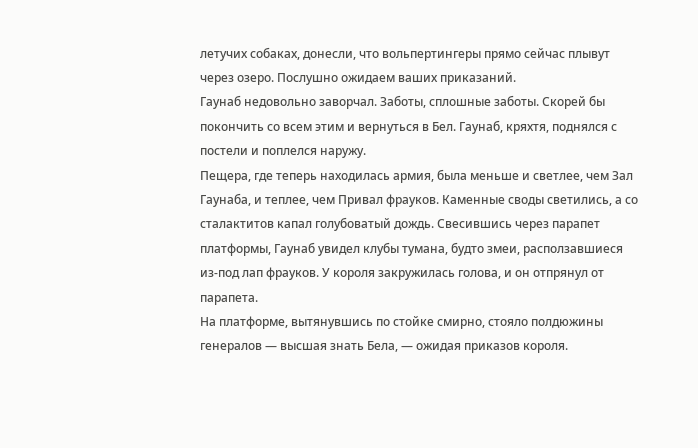летучих собаках, донесли, что вольпертингеры прямо сейчас плывут через озеро. Послушно ожидаем ваших приказаний.
Гаунаб недовольно заворчал. Заботы, сплошные заботы. Скорей бы покончить со всем этим и вернуться в Бел. Гаунаб, кряхтя, поднялся с постели и поплелся наружу.
Пещера, где теперь находилась армия, была меньше и светлее, чем Зал Гаунаба, и теплее, чем Привал фрауков. Каменные своды светились, а со сталактитов капал голубоватый дождь. Свесившись через парапет платформы, Гаунаб увидел клубы тумана, будто змеи, расползавшиеся из-под лап фрауков. У короля закружилась голова, и он отпрянул от парапета.
На платформе, вытянувшись по стойке смирно, стояло полдюжины генералов — высшая знать Бела, — ожидая приказов короля.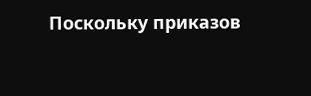Поскольку приказов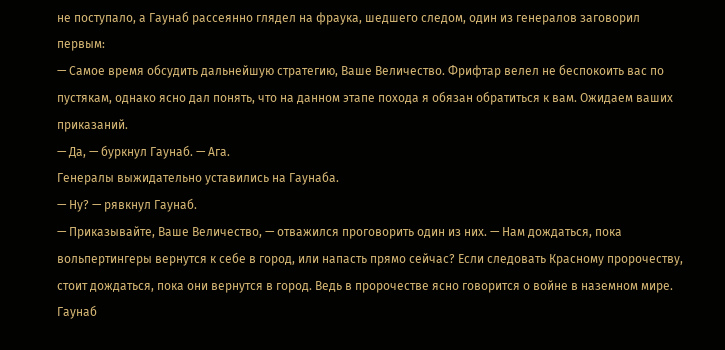не поступало, а Гаунаб рассеянно глядел на фраука, шедшего следом, один из генералов заговорил первым:
— Самое время обсудить дальнейшую стратегию, Ваше Величество. Фрифтар велел не беспокоить вас по пустякам, однако ясно дал понять, что на данном этапе похода я обязан обратиться к вам. Ожидаем ваших приказаний.
— Да, — буркнул Гаунаб. — Ага.
Генералы выжидательно уставились на Гаунаба.
— Ну? — рявкнул Гаунаб.
— Приказывайте, Ваше Величество, — отважился проговорить один из них. — Нам дождаться, пока вольпертингеры вернутся к себе в город, или напасть прямо сейчас? Если следовать Красному пророчеству, стоит дождаться, пока они вернутся в город. Ведь в пророчестве ясно говорится о войне в наземном мире.
Гаунаб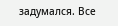задумался. Все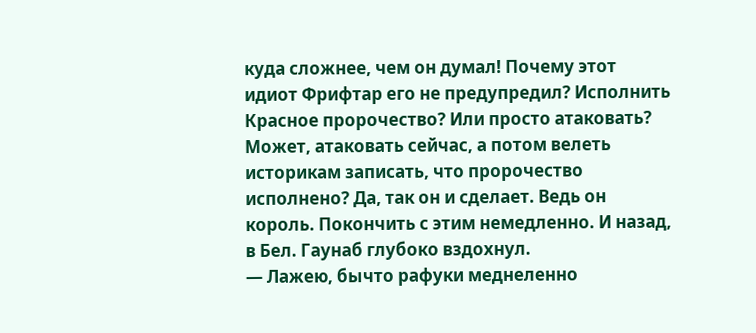куда сложнее, чем он думал! Почему этот идиот Фрифтар его не предупредил? Исполнить Красное пророчество? Или просто атаковать? Может, атаковать сейчас, а потом велеть историкам записать, что пророчество исполнено? Да, так он и сделает. Ведь он король. Покончить с этим немедленно. И назад, в Бел. Гаунаб глубоко вздохнул.
— Лажею, бычто рафуки меднеленно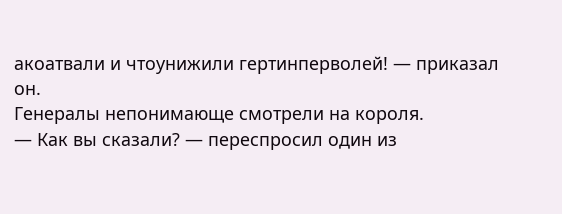акоатвали и чтоунижили гертинперволей! — приказал он.
Генералы непонимающе смотрели на короля.
— Как вы сказали? — переспросил один из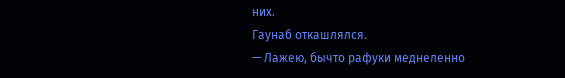них.
Гаунаб откашлялся.
— Лажею, бычто рафуки меднеленно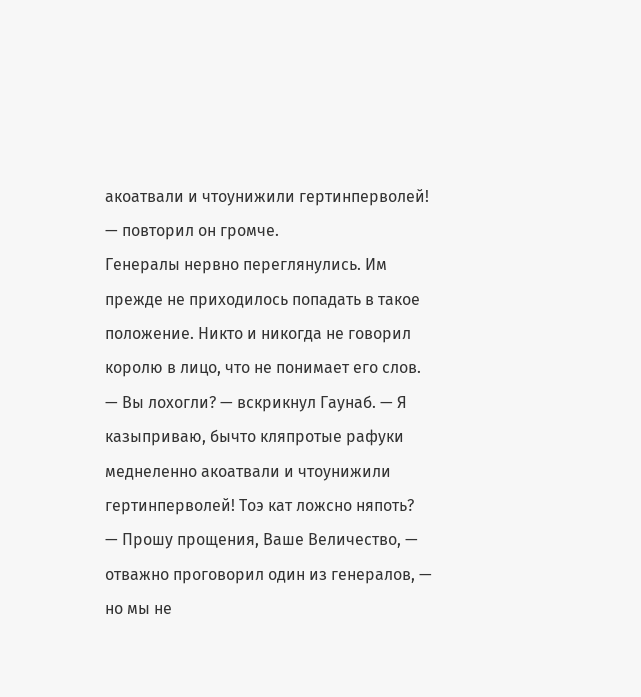акоатвали и чтоунижили гертинперволей! — повторил он громче.
Генералы нервно переглянулись. Им прежде не приходилось попадать в такое положение. Никто и никогда не говорил королю в лицо, что не понимает его слов.
— Вы лохогли? — вскрикнул Гаунаб. — Я казыприваю, бычто кляпротые рафуки меднеленно акоатвали и чтоунижили гертинперволей! Тоэ кат ложсно няпоть?
— Прошу прощения, Ваше Величество, — отважно проговорил один из генералов, — но мы не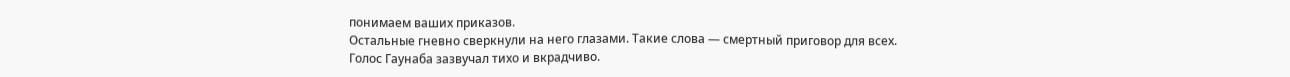понимаем ваших приказов.
Остальные гневно сверкнули на него глазами. Такие слова — смертный приговор для всех.
Голос Гаунаба зазвучал тихо и вкрадчиво.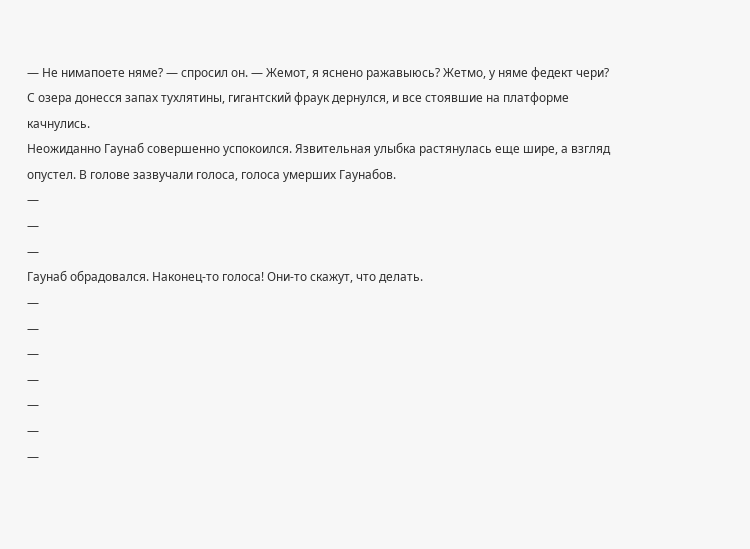— Не нимапоете няме? — спросил он. — Жемот, я яснено ражавыюсь? Жетмо, у няме федект чери?
С озера донесся запах тухлятины, гигантский фраук дернулся, и все стоявшие на платформе качнулись.
Неожиданно Гаунаб совершенно успокоился. Язвительная улыбка растянулась еще шире, а взгляд опустел. В голове зазвучали голоса, голоса умерших Гаунабов.
—
—
—
Гаунаб обрадовался. Наконец-то голоса! Они-то скажут, что делать.
—
—
—
—
—
—
—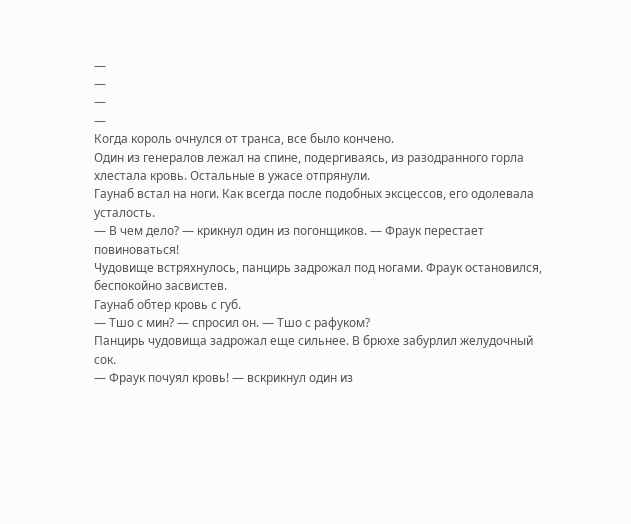—
—
—
—
Когда король очнулся от транса, все было кончено.
Один из генералов лежал на спине, подергиваясь, из разодранного горла хлестала кровь. Остальные в ужасе отпрянули.
Гаунаб встал на ноги. Как всегда после подобных эксцессов, его одолевала усталость.
— В чем дело? — крикнул один из погонщиков. — Фраук перестает повиноваться!
Чудовище встряхнулось, панцирь задрожал под ногами. Фраук остановился, беспокойно засвистев.
Гаунаб обтер кровь с губ.
— Тшо с мин? — спросил он. — Тшо с рафуком?
Панцирь чудовища задрожал еще сильнее. В брюхе забурлил желудочный сок.
— Фраук почуял кровь! — вскрикнул один из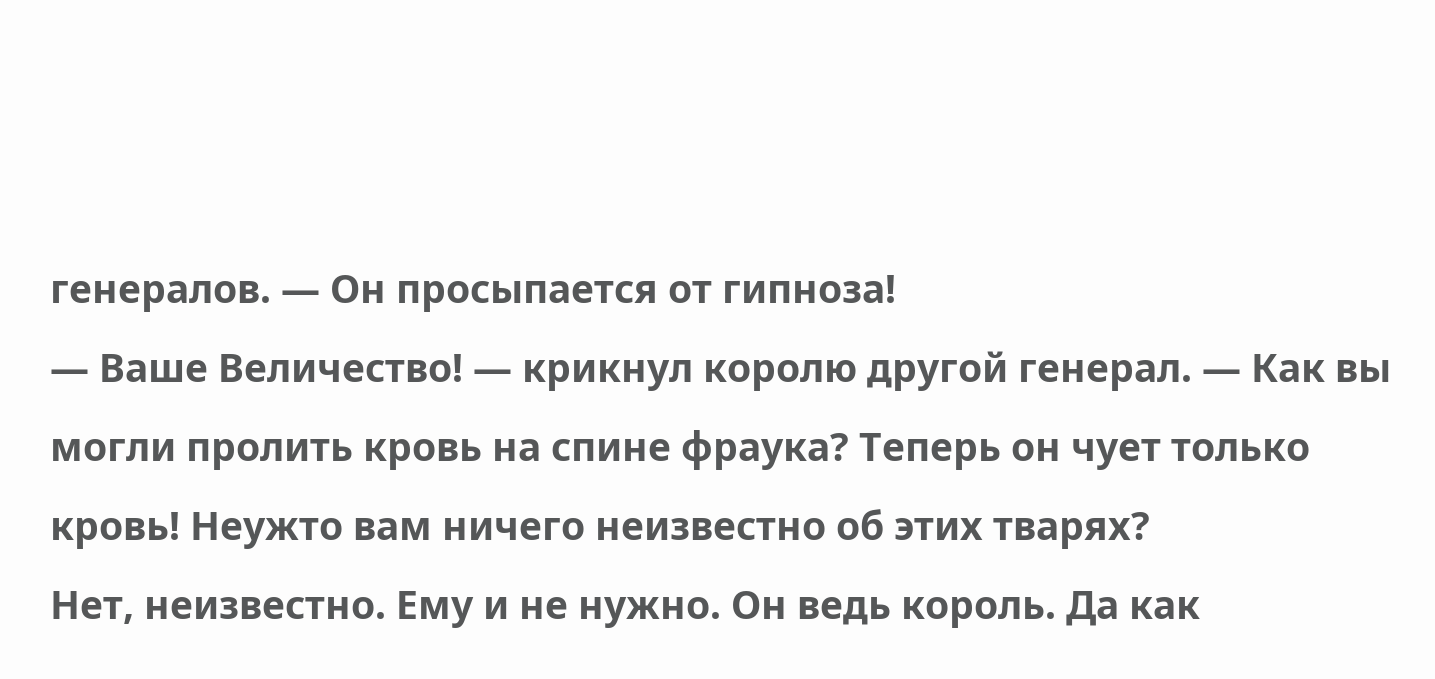генералов. — Он просыпается от гипноза!
— Ваше Величество! — крикнул королю другой генерал. — Как вы могли пролить кровь на спине фраука? Теперь он чует только кровь! Неужто вам ничего неизвестно об этих тварях?
Нет, неизвестно. Ему и не нужно. Он ведь король. Да как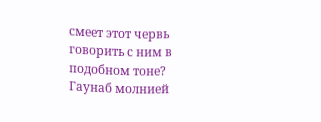смеет этот червь говорить с ним в подобном тоне?
Гаунаб молнией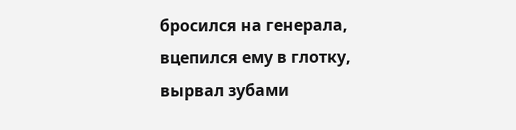бросился на генерала, вцепился ему в глотку, вырвал зубами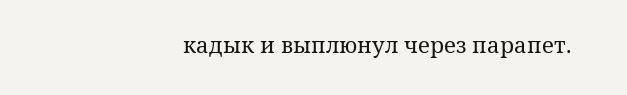кадык и выплюнул через парапет.